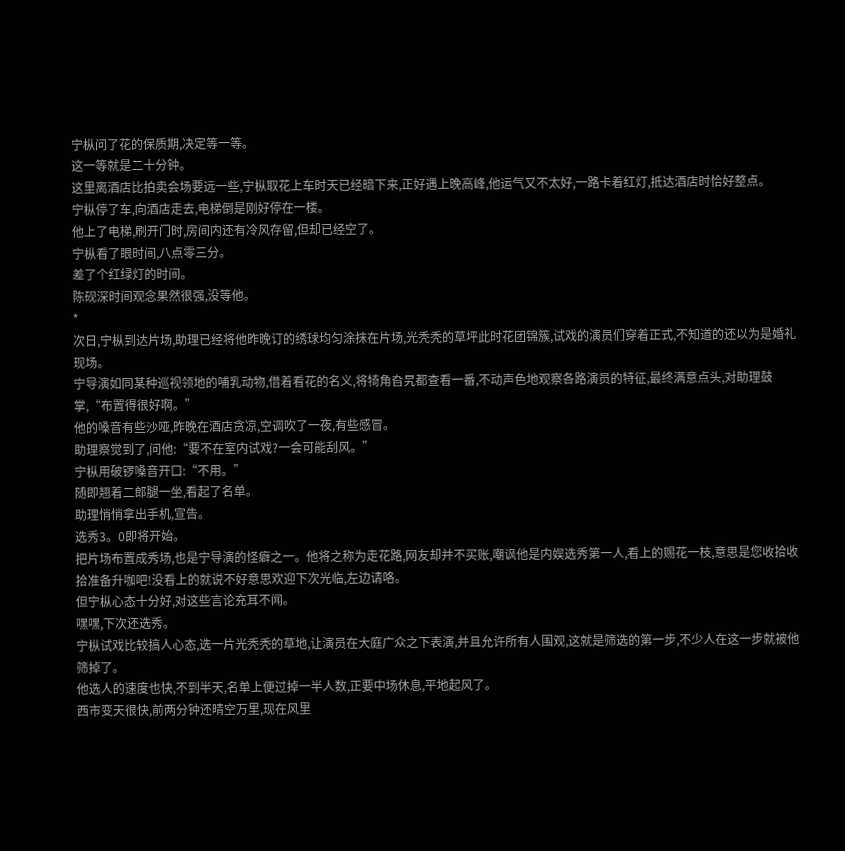宁枞问了花的保质期,决定等一等。
这一等就是二十分钟。
这里离酒店比拍卖会场要远一些,宁枞取花上车时天已经暗下来,正好遇上晚高峰,他运气又不太好,一路卡着红灯,抵达酒店时恰好整点。
宁枞停了车,向酒店走去,电梯倒是刚好停在一楼。
他上了电梯,刷开门时,房间内还有冷风存留,但却已经空了。
宁枞看了眼时间,八点零三分。
差了个红绿灯的时间。
陈砚深时间观念果然很强,没等他。
*
次日,宁枞到达片场,助理已经将他昨晚订的绣球均匀涂抹在片场,光秃秃的草坪此时花团锦簇,试戏的演员们穿着正式,不知道的还以为是婚礼现场。
宁导演如同某种巡视领地的哺乳动物,借着看花的名义,将犄角旮旯都查看一番,不动声色地观察各路演员的特征,最终满意点头,对助理鼓掌,“布置得很好啊。”
他的嗓音有些沙哑,昨晚在酒店贪凉,空调吹了一夜,有些感冒。
助理察觉到了,问他:“要不在室内试戏?一会可能刮风。”
宁枞用破锣嗓音开口:“不用。”
随即翘着二郎腿一坐,看起了名单。
助理悄悄拿出手机,宣告。
选秀3。0即将开始。
把片场布置成秀场,也是宁导演的怪癖之一。他将之称为走花路,网友却并不买账,嘲讽他是内娱选秀第一人,看上的赐花一枝,意思是您收拾收拾准备升咖吧!没看上的就说不好意思欢迎下次光临,左边请咯。
但宁枞心态十分好,对这些言论充耳不闻。
嘿嘿,下次还选秀。
宁枞试戏比较搞人心态,选一片光秃秃的草地,让演员在大庭广众之下表演,并且允许所有人围观,这就是筛选的第一步,不少人在这一步就被他筛掉了。
他选人的速度也快,不到半天,名单上便过掉一半人数,正要中场休息,平地起风了。
西市变天很快,前两分钟还晴空万里,现在风里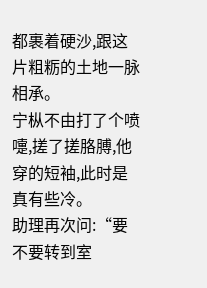都裹着硬沙,跟这片粗粝的土地一脉相承。
宁枞不由打了个喷嚏,搓了搓胳膊,他穿的短袖,此时是真有些冷。
助理再次问:“要不要转到室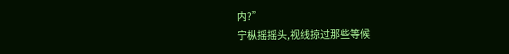内?”
宁枞摇摇头,视线掠过那些等候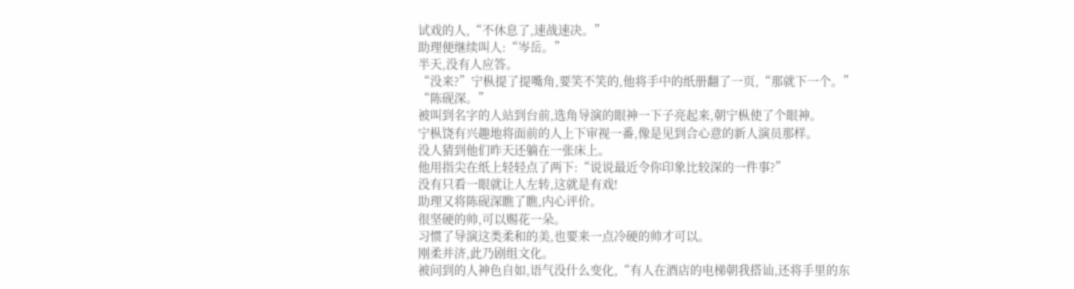试戏的人,“不休息了,速战速决。”
助理便继续叫人:“岑岳。”
半天,没有人应答。
“没来?”宁枞提了提嘴角,要笑不笑的,他将手中的纸册翻了一页,“那就下一个。”
“陈砚深。”
被叫到名字的人站到台前,选角导演的眼神一下子亮起来,朝宁枞使了个眼神。
宁枞饶有兴趣地将面前的人上下审视一番,像是见到合心意的新人演员那样。
没人猜到他们昨天还躺在一张床上。
他用指尖在纸上轻轻点了两下:“说说最近令你印象比较深的一件事?”
没有只看一眼就让人左转,这就是有戏!
助理又将陈砚深瞧了瞧,内心评价。
很坚硬的帅,可以赐花一朵。
习惯了导演这类柔和的美,也要来一点冷硬的帅才可以。
刚柔并济,此乃剧组文化。
被问到的人神色自如,语气没什么变化,“有人在酒店的电梯朝我搭讪,还将手里的东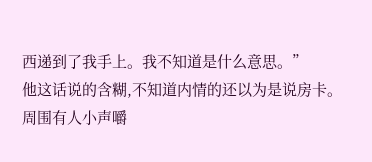西递到了我手上。我不知道是什么意思。”
他这话说的含糊,不知道内情的还以为是说房卡。
周围有人小声嚼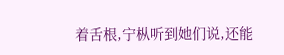着舌根,宁枞听到她们说,还能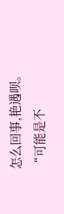怎么回事,艳遇呗。
“可能是不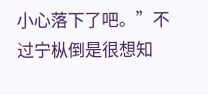小心落下了吧。”不过宁枞倒是很想知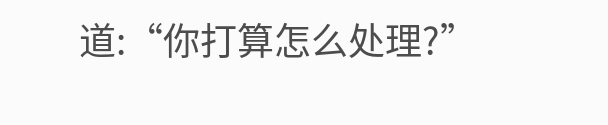道:“你打算怎么处理?”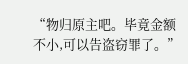“物归原主吧。毕竟金额不小,可以告盗窃罪了。”